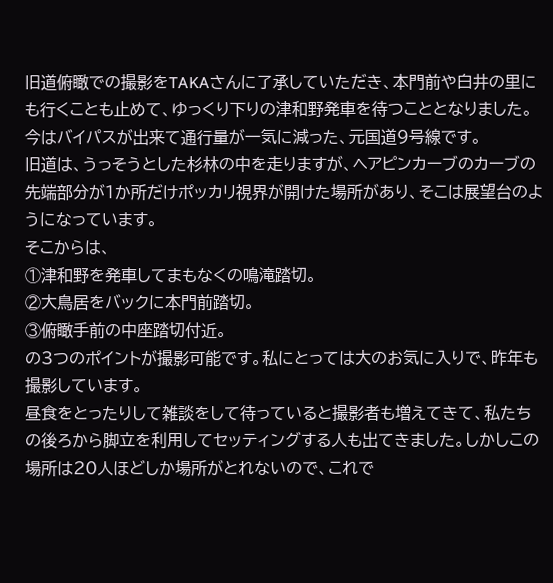旧道俯瞰での撮影をTAKAさんに了承していただき、本門前や白井の里にも行くことも止めて、ゆっくり下りの津和野発車を待つこととなりました。
今はバイパスが出来て通行量が一気に減った、元国道9号線です。
旧道は、うっそうとした杉林の中を走りますが、ヘアピンカーブのカーブの先端部分が1か所だけポッカリ視界が開けた場所があり、そこは展望台のようになっています。
そこからは、
①津和野を発車してまもなくの鳴滝踏切。
②大鳥居をバックに本門前踏切。
③俯瞰手前の中座踏切付近。
の3つのポイントが撮影可能です。私にとっては大のお気に入りで、昨年も撮影しています。
昼食をとったりして雑談をして待っていると撮影者も増えてきて、私たちの後ろから脚立を利用してセッティングする人も出てきました。しかしこの場所は20人ほどしか場所がとれないので、これで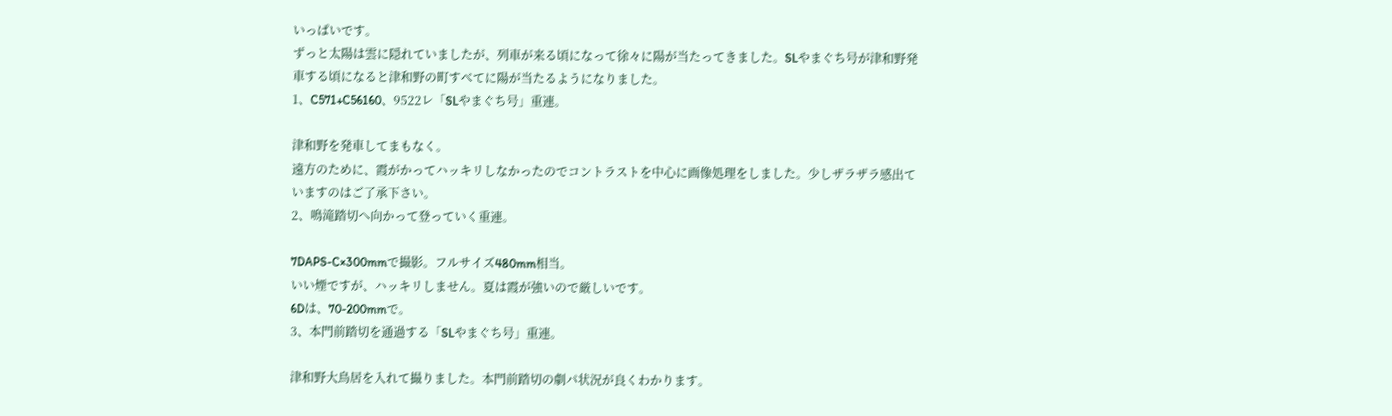いっぱいです。
ずっと太陽は雲に隠れていましたが、列車が来る頃になって徐々に陽が当たってきました。SLやまぐち号が津和野発車する頃になると津和野の町すべてに陽が当たるようになりました。
1、C571+C56160、9522レ「SLやまぐち号」重連。

津和野を発車してまもなく。
遠方のために、霞がかってハッキリしなかったのでコントラストを中心に画像処理をしました。少しザラザラ感出ていますのはご了承下さい。
2、鳴滝踏切へ向かって登っていく重連。

7DAPS-C×300mmで撮影。フルサイズ480mm相当。
いい煙ですが、ハッキリしません。夏は霞が強いので厳しいです。
6Dは、70-200mmで。
3、本門前踏切を通過する「SLやまぐち号」重連。

津和野大鳥居を入れて撮りました。本門前踏切の劇パ状況が良くわかります。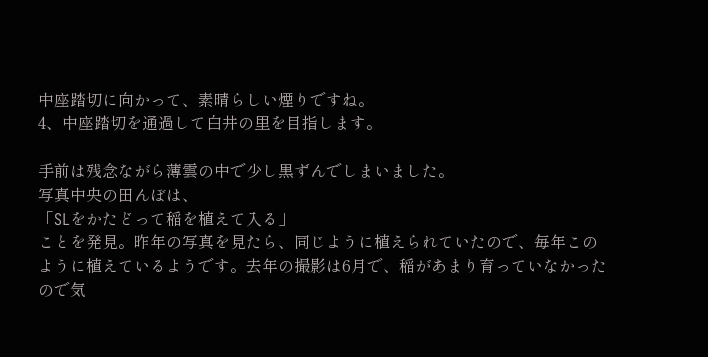中座踏切に向かって、素晴らしい煙りですね。
4、中座踏切を通過して白井の里を目指します。

手前は残念ながら薄雲の中で少し黒ずんでしまいました。
写真中央の田んぼは、
「SLをかたどって稲を植えて入る」
ことを発見。昨年の写真を見たら、同じように植えられていたので、毎年このように植えているようです。去年の撮影は6月で、稲があまり育っていなかったので気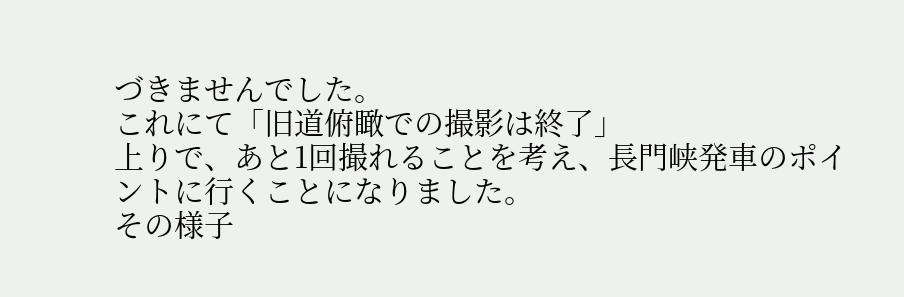づきませんでした。
これにて「旧道俯瞰での撮影は終了」
上りで、あと1回撮れることを考え、長門峡発車のポイントに行くことになりました。
その様子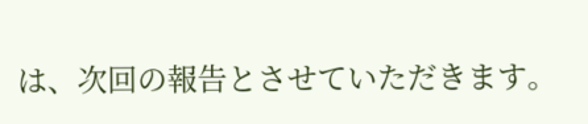は、次回の報告とさせていただきます。